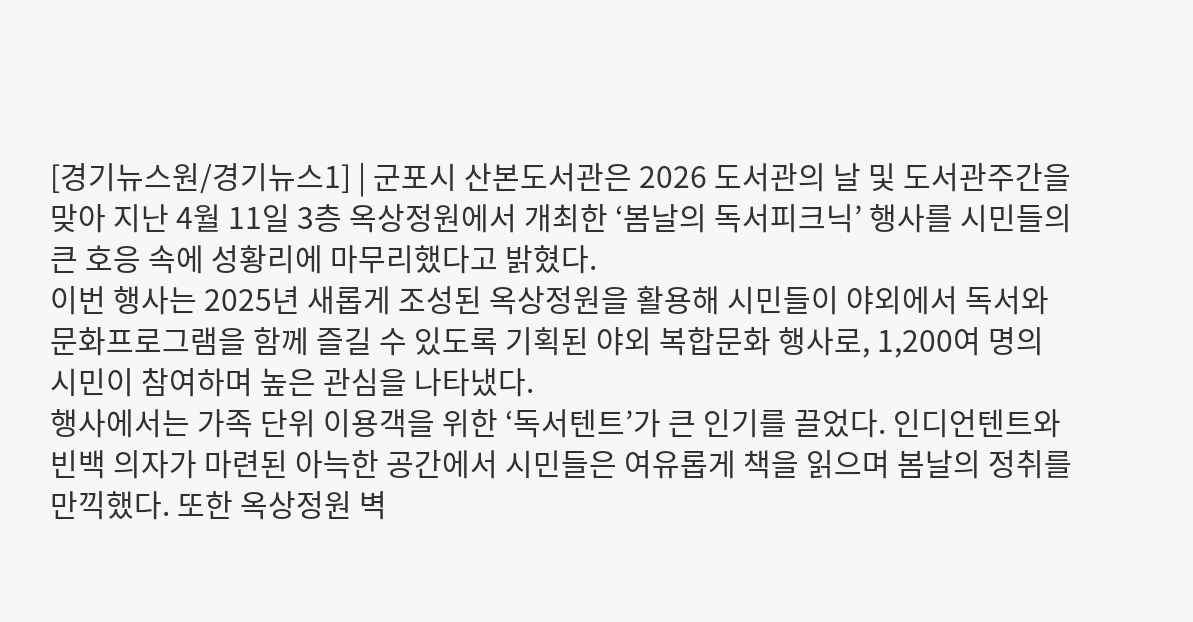[경기뉴스원/경기뉴스1] | 군포시 산본도서관은 2026 도서관의 날 및 도서관주간을 맞아 지난 4월 11일 3층 옥상정원에서 개최한 ‘봄날의 독서피크닉’ 행사를 시민들의 큰 호응 속에 성황리에 마무리했다고 밝혔다.
이번 행사는 2025년 새롭게 조성된 옥상정원을 활용해 시민들이 야외에서 독서와 문화프로그램을 함께 즐길 수 있도록 기획된 야외 복합문화 행사로, 1,200여 명의 시민이 참여하며 높은 관심을 나타냈다.
행사에서는 가족 단위 이용객을 위한 ‘독서텐트’가 큰 인기를 끌었다. 인디언텐트와 빈백 의자가 마련된 아늑한 공간에서 시민들은 여유롭게 책을 읽으며 봄날의 정취를 만끽했다. 또한 옥상정원 벽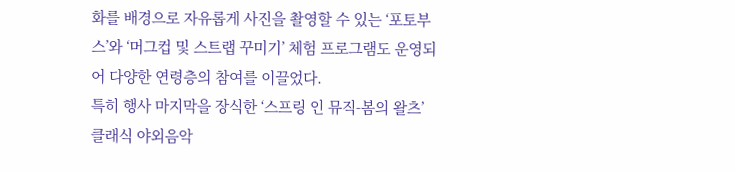화를 배경으로 자유롭게 사진을 촬영할 수 있는 ‘포토부스’와 ‘머그컵 및 스트랩 꾸미기’ 체험 프로그램도 운영되어 다양한 연령층의 참여를 이끌었다.
특히 행사 마지막을 장식한 ‘스프링 인 뮤직-봄의 왈츠’ 클래식 야외음악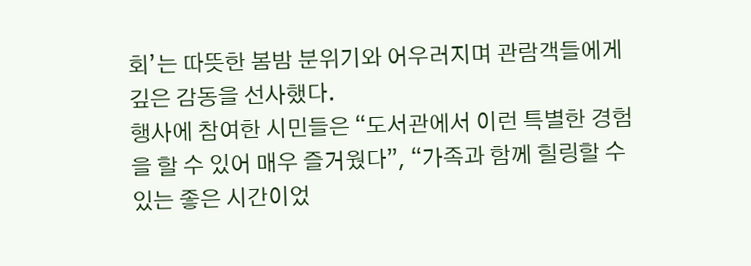회’는 따뜻한 봄밤 분위기와 어우러지며 관람객들에게 깊은 감동을 선사했다.
행사에 참여한 시민들은 “도서관에서 이런 특별한 경험을 할 수 있어 매우 즐거웠다”, “가족과 함께 힐링할 수 있는 좋은 시간이었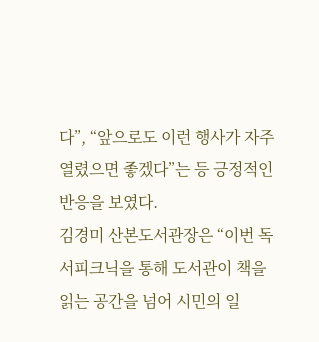다”, “앞으로도 이런 행사가 자주 열렸으면 좋겠다”는 등 긍정적인 반응을 보였다.
김경미 산본도서관장은 “이번 독서피크닉을 통해 도서관이 책을 읽는 공간을 넘어 시민의 일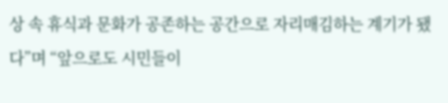상 속 휴식과 문화가 공존하는 공간으로 자리매김하는 계기가 됐다”며 “앞으로도 시민들이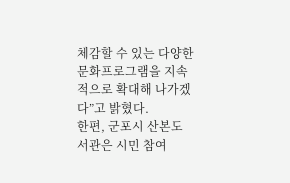체감할 수 있는 다양한 문화프로그램을 지속적으로 확대해 나가겠다”고 밝혔다.
한편, 군포시 산본도서관은 시민 참여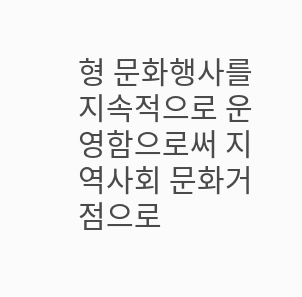형 문화행사를 지속적으로 운영함으로써 지역사회 문화거점으로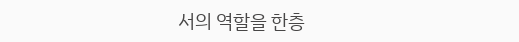서의 역할을 한층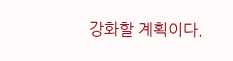강화할 계획이다.